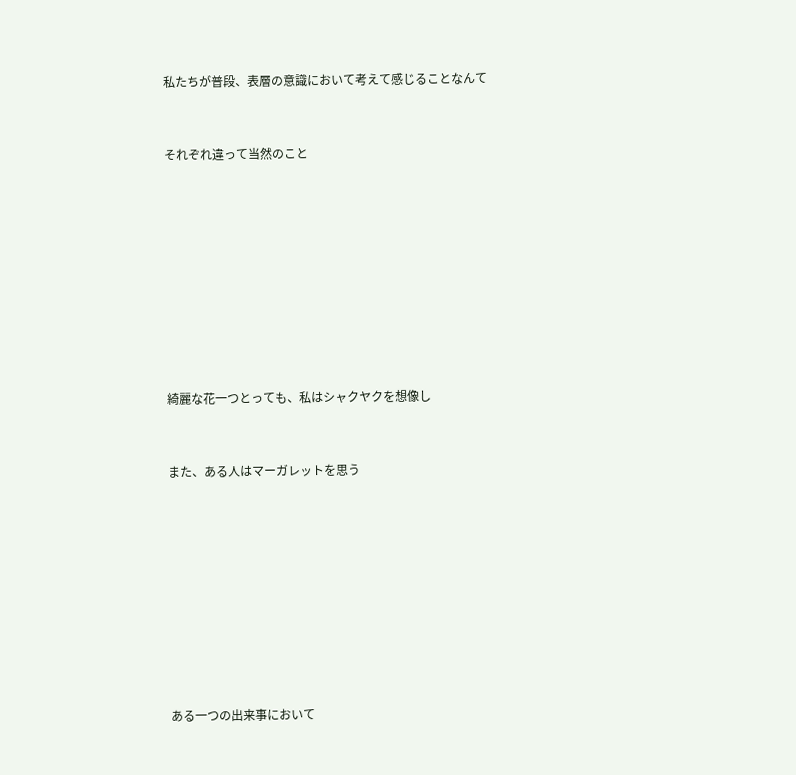私たちが普段、表層の意識において考えて感じることなんて


それぞれ違って当然のこと









綺麗な花一つとっても、私はシャクヤクを想像し


また、ある人はマーガレットを思う









ある一つの出来事において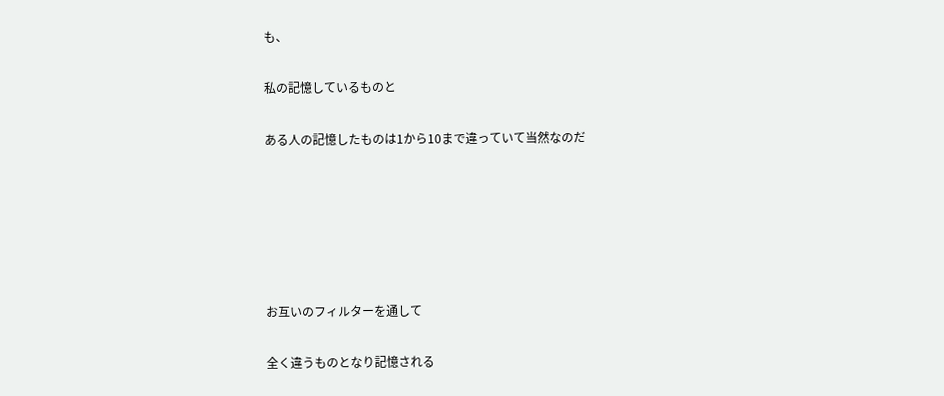も、


私の記憶しているものと


ある人の記憶したものは1から10まで違っていて当然なのだ









お互いのフィルターを通して


全く違うものとなり記憶される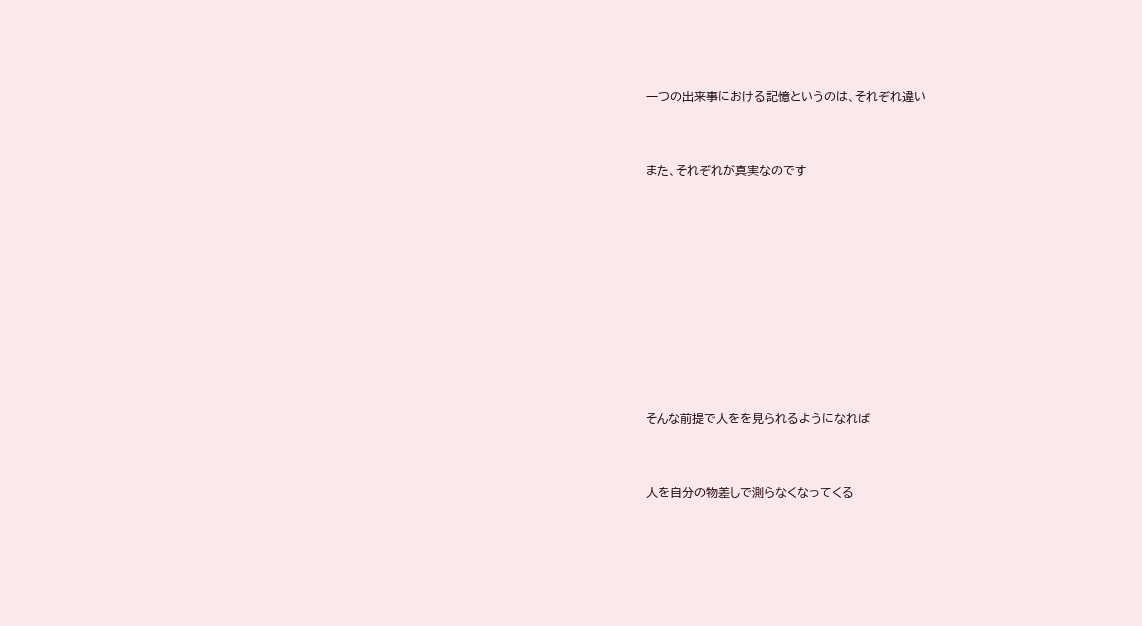一つの出来事における記憶というのは、それぞれ違い


また、それぞれが真実なのです









そんな前提で人をを見られるようになれば


人を自分の物差しで測らなくなってくる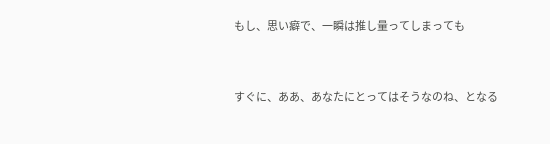もし、思い癖で、一瞬は推し量ってしまっても


すぐに、ああ、あなたにとってはそうなのね、となる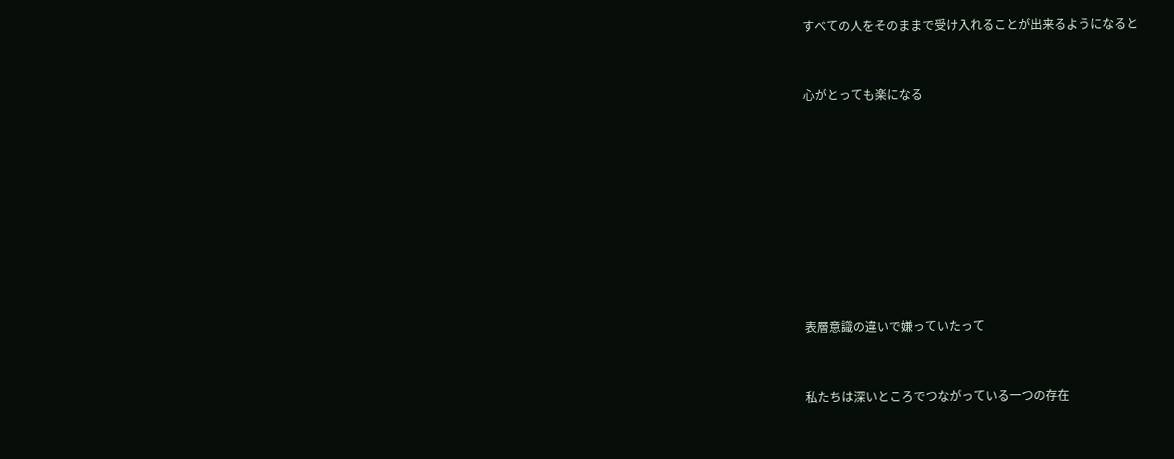すべての人をそのままで受け入れることが出来るようになると


心がとっても楽になる









表層意識の違いで嫌っていたって


私たちは深いところでつながっている一つの存在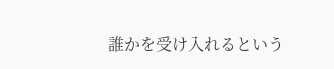誰かを受け入れるという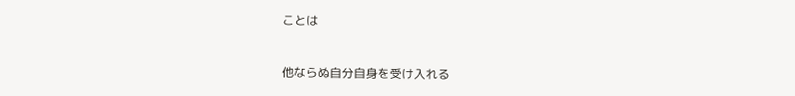ことは


他ならぬ自分自身を受け入れる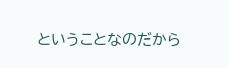ということなのだから